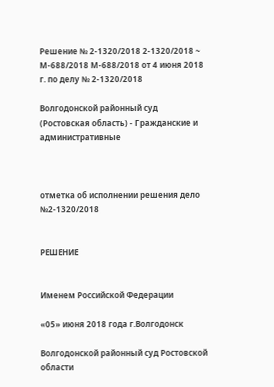Решение № 2-1320/2018 2-1320/2018 ~ М-688/2018 М-688/2018 от 4 июня 2018 г. по делу № 2-1320/2018

Волгодонской районный суд (Ростовская область) - Гражданские и административные



отметка об исполнении решения дело №2-1320/2018


РЕШЕНИЕ


Именем Российской Федерации

«05» июня 2018 года г.Волгодонск

Волгодонской районный суд Ростовской области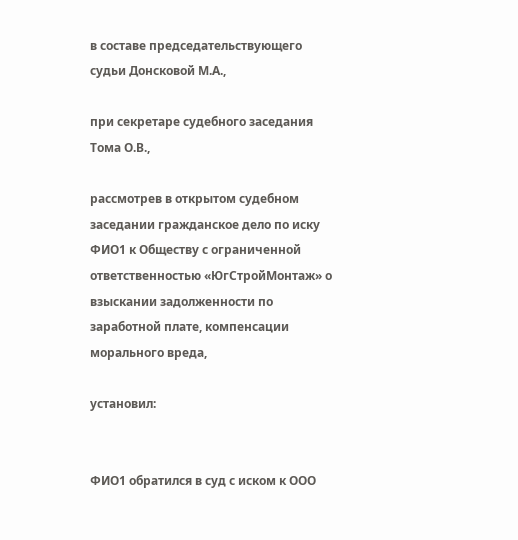в составе председательствующего судьи Донсковой М.А.,

при секретаре судебного заседания Тома О.В.,

рассмотрев в открытом судебном заседании гражданское дело по иску ФИО1 к Обществу с ограниченной ответственностью «ЮгСтройМонтаж» о взыскании задолженности по заработной плате, компенсации морального вреда,

установил:


ФИО1 обратился в суд с иском к ООО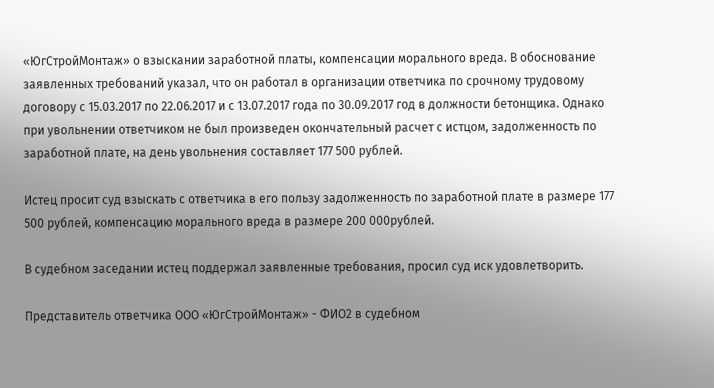«ЮгСтройМонтаж» о взыскании заработной платы, компенсации морального вреда. В обоснование заявленных требований указал, что он работал в организации ответчика по срочному трудовому договору с 15.03.2017 по 22.06.2017 и с 13.07.2017 года по 30.09.2017 год в должности бетонщика. Однако при увольнении ответчиком не был произведен окончательный расчет с истцом, задолженность по заработной плате, на день увольнения составляет 177 500 рублей.

Истец просит суд взыскать с ответчика в его пользу задолженность по заработной плате в размере 177 500 рублей, компенсацию морального вреда в размере 200 000рублей.

В судебном заседании истец поддержал заявленные требования, просил суд иск удовлетворить.

Представитель ответчика ООО «ЮгСтройМонтаж» - ФИО2 в судебном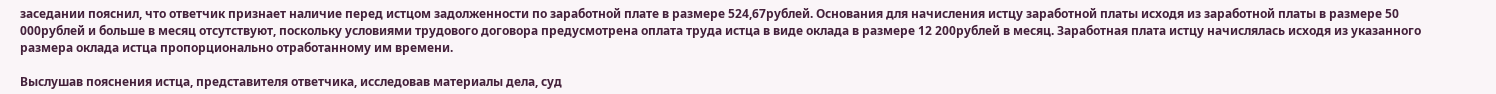заседании пояснил, что ответчик признает наличие перед истцом задолженности по заработной плате в размере 524,67рублей. Основания для начисления истцу заработной платы исходя из заработной платы в размере 50 000рублей и больше в месяц отсутствуют, поскольку условиями трудового договора предусмотрена оплата труда истца в виде оклада в размере 12 200рублей в месяц. Заработная плата истцу начислялась исходя из указанного размера оклада истца пропорционально отработанному им времени.

Выслушав пояснения истца, представителя ответчика, исследовав материалы дела, суд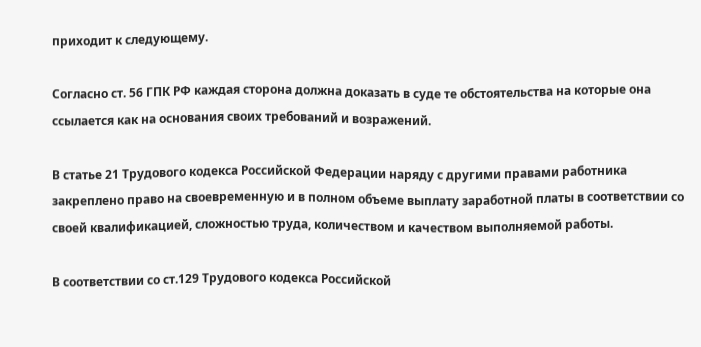приходит к следующему.

Согласно ст. 56 ГПК РФ каждая сторона должна доказать в суде те обстоятельства на которые она ссылается как на основания своих требований и возражений.

В статье 21 Трудового кодекса Российской Федерации наряду с другими правами работника закреплено право на своевременную и в полном объеме выплату заработной платы в соответствии со своей квалификацией, сложностью труда, количеством и качеством выполняемой работы.

В соответствии со ст.129 Трудового кодекса Российской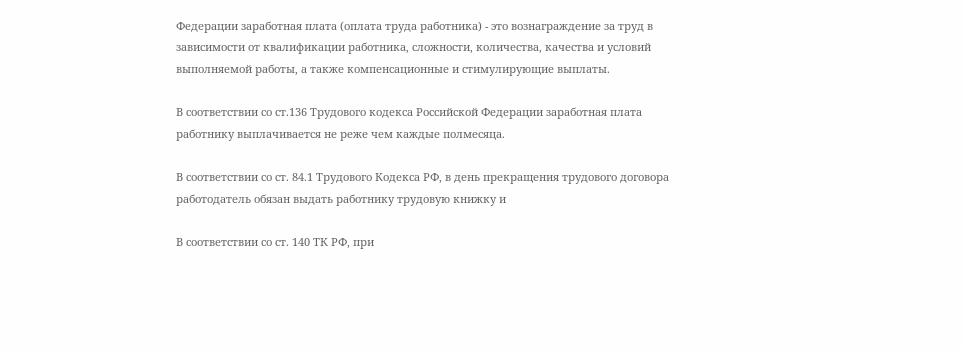Федерации заработная плата (оплата труда работника) - это вознаграждение за труд в зависимости от квалификации работника, сложности, количества, качества и условий выполняемой работы, а также компенсационные и стимулирующие выплаты.

В соответствии со ст.136 Трудового кодекса Российской Федерации заработная плата работнику выплачивается не реже чем каждые полмесяца.

В соответствии со ст. 84.1 Трудового Кодекса РФ, в день прекращения трудового договора работодатель обязан выдать работнику трудовую книжку и

В соответствии со ст. 140 ТК РФ, при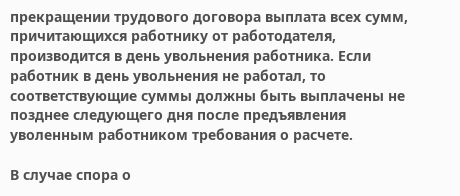прекращении трудового договора выплата всех сумм, причитающихся работнику от работодателя, производится в день увольнения работника. Если работник в день увольнения не работал, то соответствующие суммы должны быть выплачены не позднее следующего дня после предъявления уволенным работником требования о расчете.

В случае спора о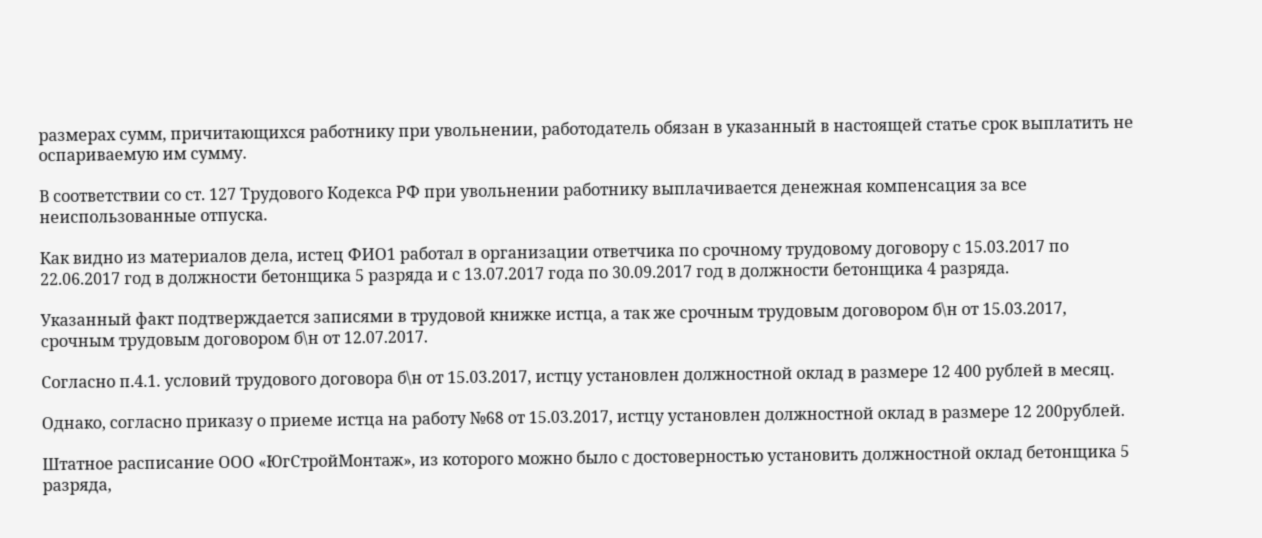размерах сумм, причитающихся работнику при увольнении, работодатель обязан в указанный в настоящей статье срок выплатить не оспариваемую им сумму.

В соответствии со ст. 127 Трудового Кодекса РФ при увольнении работнику выплачивается денежная компенсация за все неиспользованные отпуска.

Как видно из материалов дела, истец ФИО1 работал в организации ответчика по срочному трудовому договору с 15.03.2017 по 22.06.2017 год в должности бетонщика 5 разряда и с 13.07.2017 года по 30.09.2017 год в должности бетонщика 4 разряда.

Указанный факт подтверждается записями в трудовой книжке истца, а так же срочным трудовым договором б\н от 15.03.2017, срочным трудовым договором б\н от 12.07.2017.

Согласно п.4.1. условий трудового договора б\н от 15.03.2017, истцу установлен должностной оклад в размере 12 400 рублей в месяц.

Однако, согласно приказу о приеме истца на работу №68 от 15.03.2017, истцу установлен должностной оклад в размере 12 200рублей.

Штатное расписание ООО «ЮгСтройМонтаж», из которого можно было с достоверностью установить должностной оклад бетонщика 5 разряда,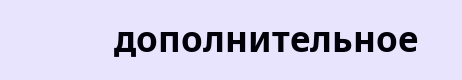дополнительное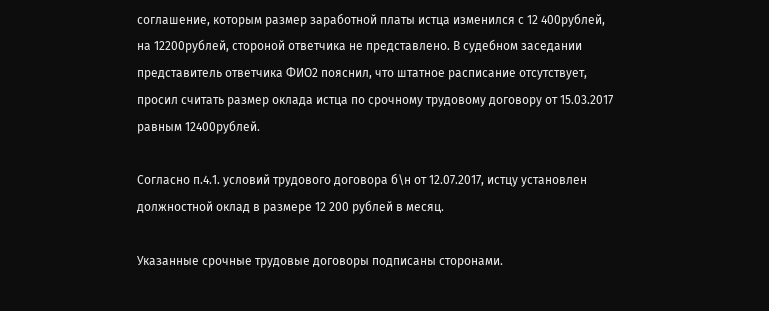соглашение, которым размер заработной платы истца изменился с 12 400рублей, на 12200рублей, стороной ответчика не представлено. В судебном заседании представитель ответчика ФИО2 пояснил, что штатное расписание отсутствует, просил считать размер оклада истца по срочному трудовому договору от 15.03.2017 равным 12400рублей.

Согласно п.4.1. условий трудового договора б\н от 12.07.2017, истцу установлен должностной оклад в размере 12 200 рублей в месяц.

Указанные срочные трудовые договоры подписаны сторонами.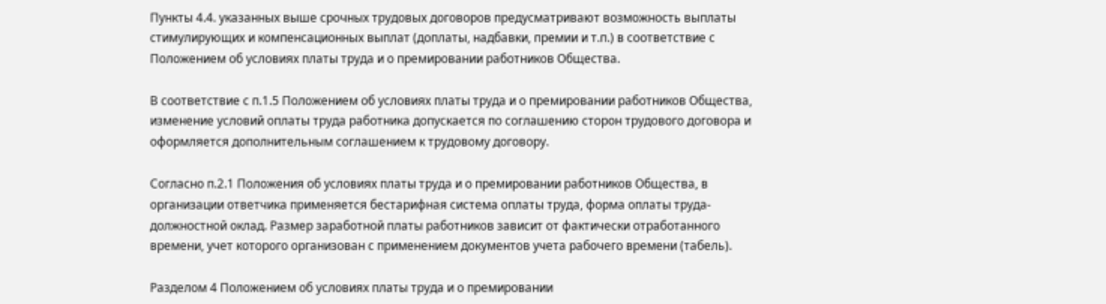Пункты 4.4. указанных выше срочных трудовых договоров предусматривают возможность выплаты стимулирующих и компенсационных выплат (доплаты, надбавки, премии и т.п.) в соответствие с Положением об условиях платы труда и о премировании работников Общества.

В соответствие с п.1.5 Положением об условиях платы труда и о премировании работников Общества, изменение условий оплаты труда работника допускается по соглашению сторон трудового договора и оформляется дополнительным соглашением к трудовому договору.

Согласно п.2.1 Положения об условиях платы труда и о премировании работников Общества, в организации ответчика применяется бестарифная система оплаты труда, форма оплаты труда- должностной оклад. Размер заработной платы работников зависит от фактически отработанного времени, учет которого организован с применением документов учета рабочего времени (табель).

Разделом 4 Положением об условиях платы труда и о премировании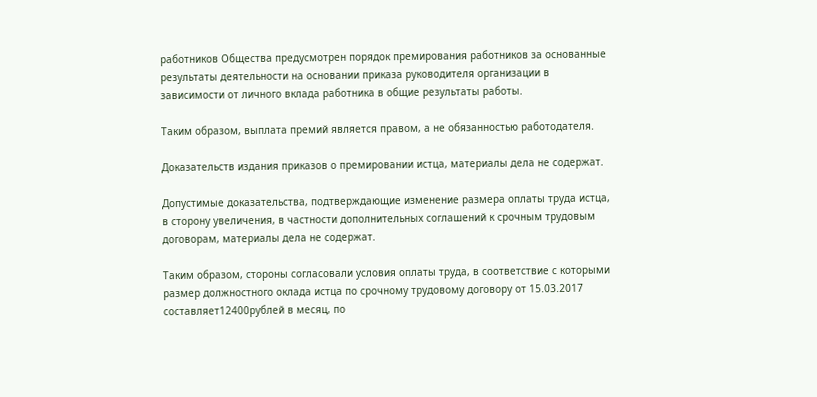работников Общества предусмотрен порядок премирования работников за основанные результаты деятельности на основании приказа руководителя организации в зависимости от личного вклада работника в общие результаты работы.

Таким образом, выплата премий является правом, а не обязанностью работодателя.

Доказательств издания приказов о премировании истца, материалы дела не содержат.

Допустимые доказательства, подтверждающие изменение размера оплаты труда истца, в сторону увеличения, в частности дополнительных соглашений к срочным трудовым договорам, материалы дела не содержат.

Таким образом, стороны согласовали условия оплаты труда, в соответствие с которыми размер должностного оклада истца по срочному трудовому договору от 15.03.2017 составляет12400рублей в месяц, по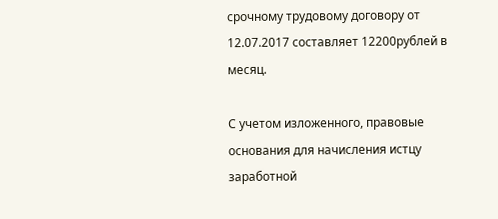срочному трудовому договору от 12.07.2017 составляет 12200рублей в месяц.

С учетом изложенного, правовые основания для начисления истцу заработной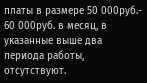платы в размере 50 000руб.- 60 000руб. в месяц, в указанные выше два периода работы, отсутствуют.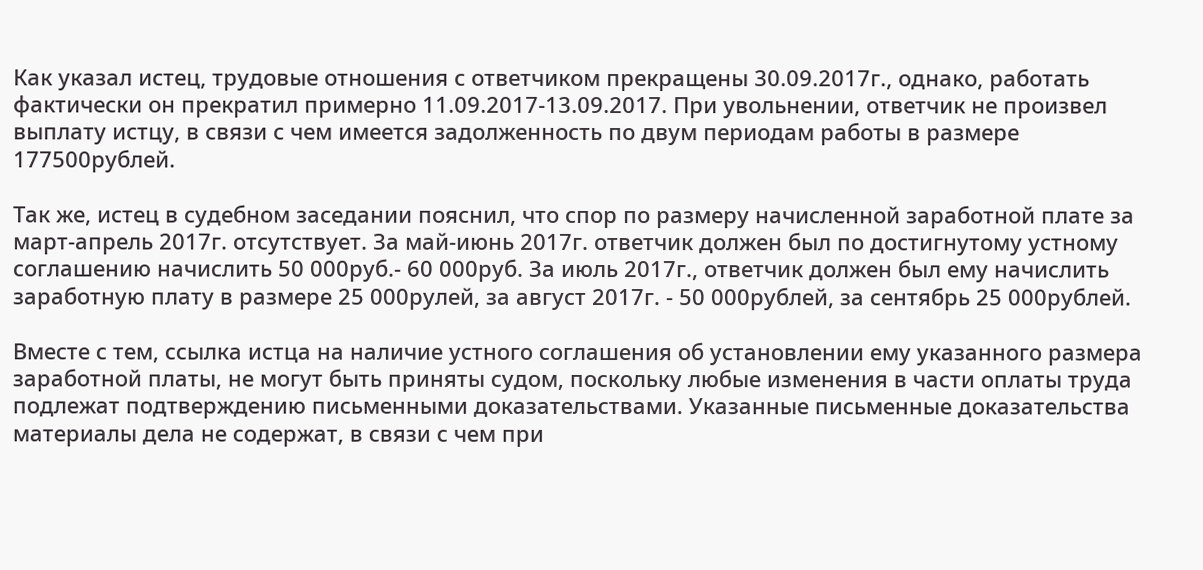Как указал истец, трудовые отношения с ответчиком прекращены 30.09.2017г., однако, работать фактически он прекратил примерно 11.09.2017-13.09.2017. При увольнении, ответчик не произвел выплату истцу, в связи с чем имеется задолженность по двум периодам работы в размере 177500рублей.

Так же, истец в судебном заседании пояснил, что спор по размеру начисленной заработной плате за март-апрель 2017г. отсутствует. За май-июнь 2017г. ответчик должен был по достигнутому устному соглашению начислить 50 000руб.- 60 000руб. За июль 2017г., ответчик должен был ему начислить заработную плату в размере 25 000рулей, за август 2017г. - 50 000рублей, за сентябрь 25 000рублей.

Вместе с тем, ссылка истца на наличие устного соглашения об установлении ему указанного размера заработной платы, не могут быть приняты судом, поскольку любые изменения в части оплаты труда подлежат подтверждению письменными доказательствами. Указанные письменные доказательства материалы дела не содержат, в связи с чем при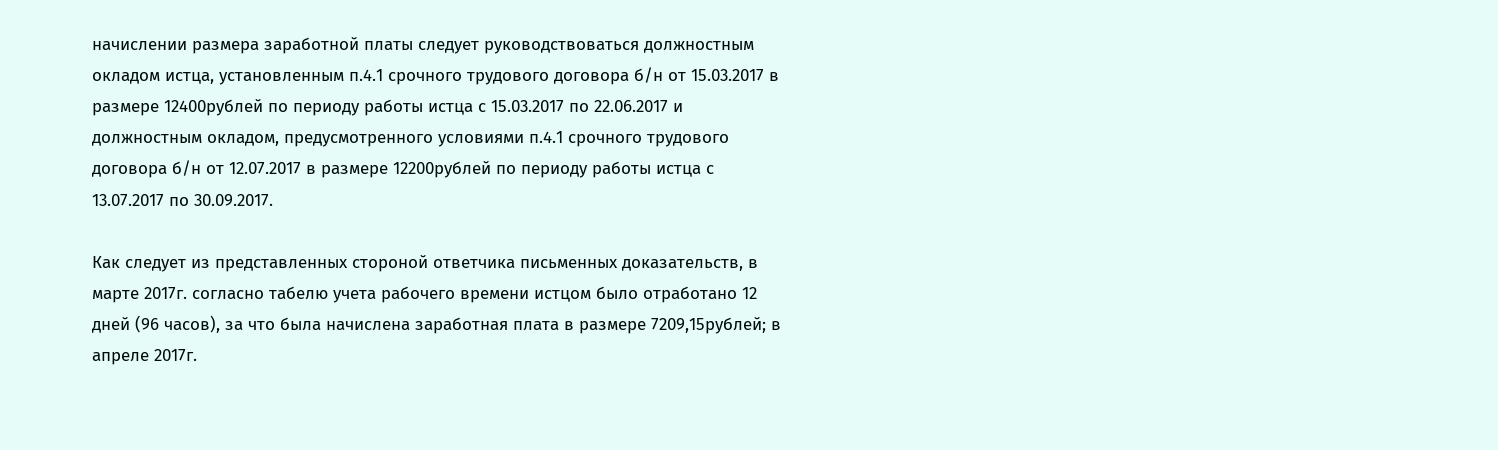начислении размера заработной платы следует руководствоваться должностным окладом истца, установленным п.4.1 срочного трудового договора б/н от 15.03.2017 в размере 12400рублей по периоду работы истца с 15.03.2017 по 22.06.2017 и должностным окладом, предусмотренного условиями п.4.1 срочного трудового договора б/н от 12.07.2017 в размере 12200рублей по периоду работы истца с 13.07.2017 по 30.09.2017.

Как следует из представленных стороной ответчика письменных доказательств, в марте 2017г. согласно табелю учета рабочего времени истцом было отработано 12 дней (96 часов), за что была начислена заработная плата в размере 7209,15рублей; в апреле 2017г.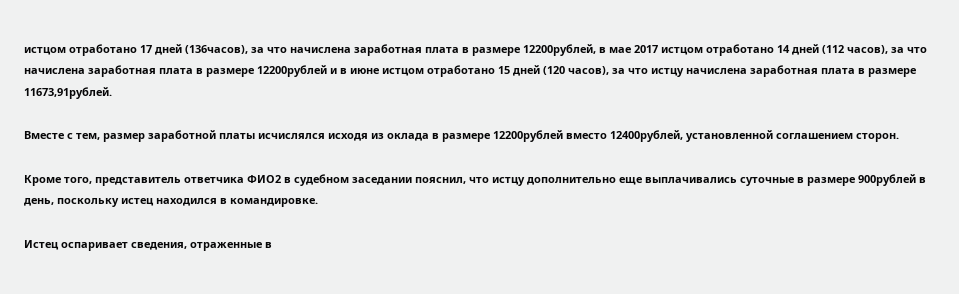истцом отработано 17 дней (136часов), за что начислена заработная плата в размере 12200рублей, в мае 2017 истцом отработано 14 дней (112 часов), за что начислена заработная плата в размере 12200рублей и в июне истцом отработано 15 дней (120 часов), за что истцу начислена заработная плата в размере 11673,91рублей.

Вместе с тем, размер заработной платы исчислялся исходя из оклада в размере 12200рублей вместо 12400рублей, установленной соглашением сторон.

Кроме того, представитель ответчика ФИО2 в судебном заседании пояснил, что истцу дополнительно еще выплачивались суточные в размере 900рублей в день, поскольку истец находился в командировке.

Истец оспаривает сведения, отраженные в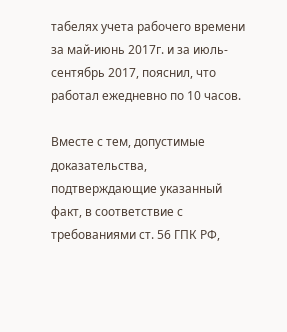табелях учета рабочего времени за май-июнь 2017г. и за июль- сентябрь 2017, пояснил, что работал ежедневно по 10 часов.

Вместе с тем, допустимые доказательства, подтверждающие указанный факт, в соответствие с требованиями ст. 56 ГПК РФ,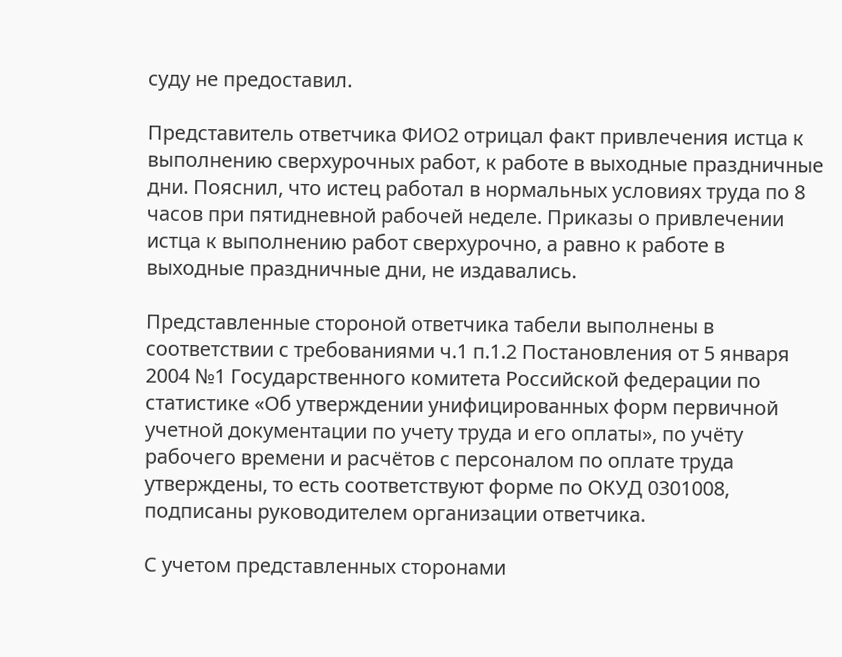суду не предоставил.

Представитель ответчика ФИО2 отрицал факт привлечения истца к выполнению сверхурочных работ, к работе в выходные праздничные дни. Пояснил, что истец работал в нормальных условиях труда по 8 часов при пятидневной рабочей неделе. Приказы о привлечении истца к выполнению работ сверхурочно, а равно к работе в выходные праздничные дни, не издавались.

Представленные стороной ответчика табели выполнены в соответствии с требованиями ч.1 п.1.2 Постановления от 5 января 2004 №1 Государственного комитета Российской федерации по статистике «Об утверждении унифицированных форм первичной учетной документации по учету труда и его оплаты», по учёту рабочего времени и расчётов с персоналом по оплате труда утверждены, то есть соответствуют форме по ОКУД 0301008, подписаны руководителем организации ответчика.

С учетом представленных сторонами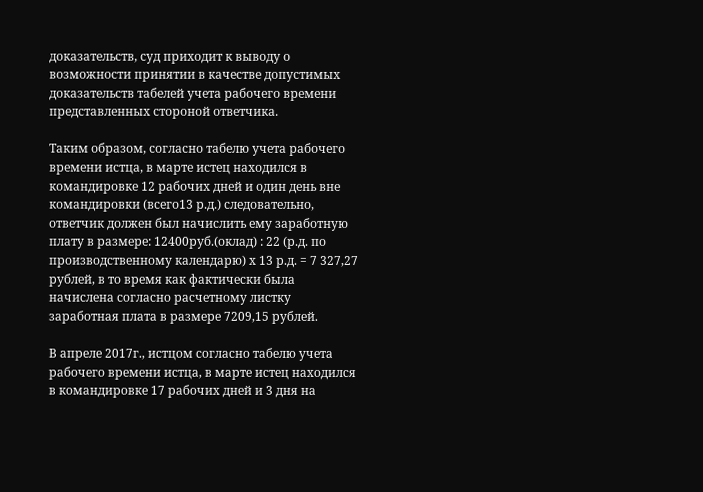доказательств, суд приходит к выводу о возможности принятии в качестве допустимых доказательств табелей учета рабочего времени представленных стороной ответчика.

Таким образом, согласно табелю учета рабочего времени истца, в марте истец находился в командировке 12 рабочих дней и один день вне командировки (всего13 р.д.) следовательно, ответчик должен был начислить ему заработную плату в размере: 12400руб.(оклад) : 22 (р.д. по производственному календарю) х 13 р.д. = 7 327,27 рублей, в то время как фактически была начислена согласно расчетному листку заработная плата в размере 7209,15 рублей.

В апреле 2017г., истцом согласно табелю учета рабочего времени истца, в марте истец находился в командировке 17 рабочих дней и 3 дня на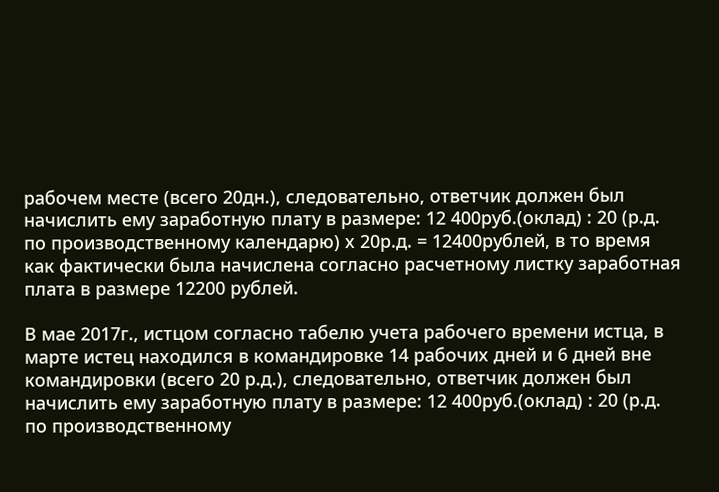рабочем месте (всего 20дн.), следовательно, ответчик должен был начислить ему заработную плату в размере: 12 400руб.(оклад) : 20 (р.д. по производственному календарю) х 20р.д. = 12400рублей, в то время как фактически была начислена согласно расчетному листку заработная плата в размере 12200 рублей.

В мае 2017г., истцом согласно табелю учета рабочего времени истца, в марте истец находился в командировке 14 рабочих дней и 6 дней вне командировки (всего 20 р.д.), следовательно, ответчик должен был начислить ему заработную плату в размере: 12 400руб.(оклад) : 20 (р.д. по производственному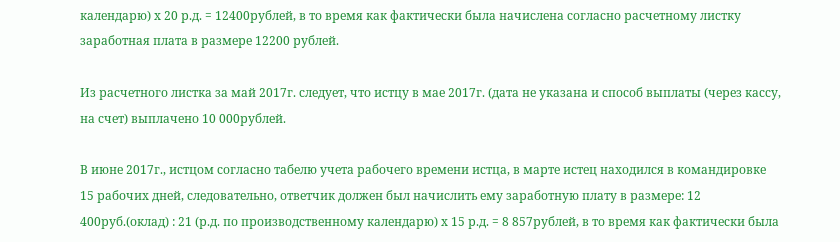календарю) х 20 р.д. = 12400рублей, в то время как фактически была начислена согласно расчетному листку заработная плата в размере 12200 рублей.

Из расчетного листка за май 2017г. следует, что истцу в мае 2017г. (дата не указана и способ выплаты (через кассу, на счет) выплачено 10 000рублей.

В июне 2017г., истцом согласно табелю учета рабочего времени истца, в марте истец находился в командировке 15 рабочих дней, следовательно, ответчик должен был начислить ему заработную плату в размере: 12 400руб.(оклад) : 21 (р.д. по производственному календарю) х 15 р.д. = 8 857рублей, в то время как фактически была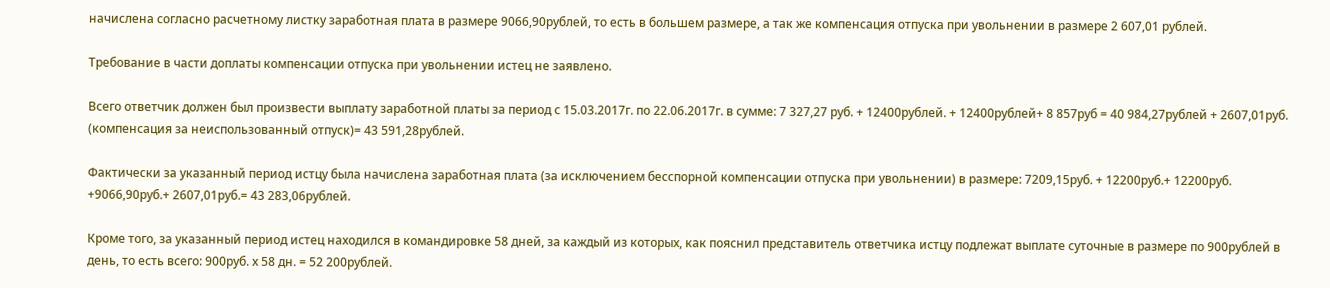начислена согласно расчетному листку заработная плата в размере 9066,90рублей, то есть в большем размере, а так же компенсация отпуска при увольнении в размере 2 607,01 рублей.

Требование в части доплаты компенсации отпуска при увольнении истец не заявлено.

Всего ответчик должен был произвести выплату заработной платы за период с 15.03.2017г. по 22.06.2017г. в сумме: 7 327,27 руб. + 12400рублей. + 12400рублей+ 8 857руб = 40 984,27рублей + 2607,01руб. (компенсация за неиспользованный отпуск)= 43 591,28рублей.

Фактически за указанный период истцу была начислена заработная плата (за исключением бесспорной компенсации отпуска при увольнении) в размере: 7209,15руб. + 12200руб.+ 12200руб. +9066,90руб.+ 2607,01руб.= 43 283,06рублей.

Кроме того, за указанный период истец находился в командировке 58 дней, за каждый из которых, как пояснил представитель ответчика истцу подлежат выплате суточные в размере по 900рублей в день, то есть всего: 900руб. х 58 дн. = 52 200рублей.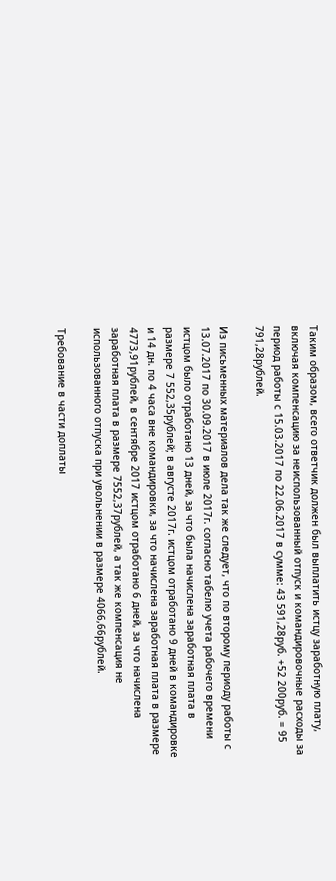Таким образом, всего ответчик должен был выплатить истцу заработную плату, включая компенсацию за неиспользованный отпуск и командировочные расходы за период работы с 15.03.2017 по 22.06.2017 в сумме: 43 591,28руб. +52 200руб. = 95 791,28рублей.

Из письменных материалов дела так же следует, что по второму периоду работы с 13.07.2017 по 30.09.2017 в июле 2017г. согласно табелю учета рабочего времени истцом было отработано 13 дней, за что была начислена заработная плата в размере 7 552,35рублей; в августе 2017г. истцом отработано 9 дней в командировке и 14 дн. по 4 часа вне командировки, за что начислена заработная плата в размере 4773,91рублей, в сентябре 2017 истцом отработано 6 дней, за что начислена заработная плата в размере 7552,37рублей, а так же компенсация не использованного отпуска при увольнении в размере 4066,66рублей.

Требование в части доплаты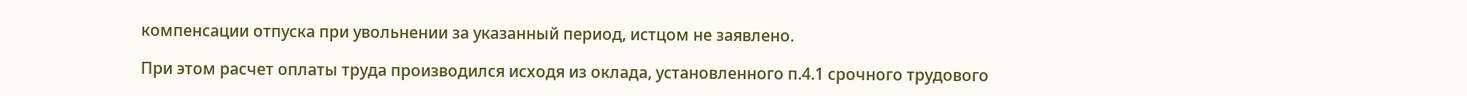компенсации отпуска при увольнении за указанный период, истцом не заявлено.

При этом расчет оплаты труда производился исходя из оклада, установленного п.4.1 срочного трудового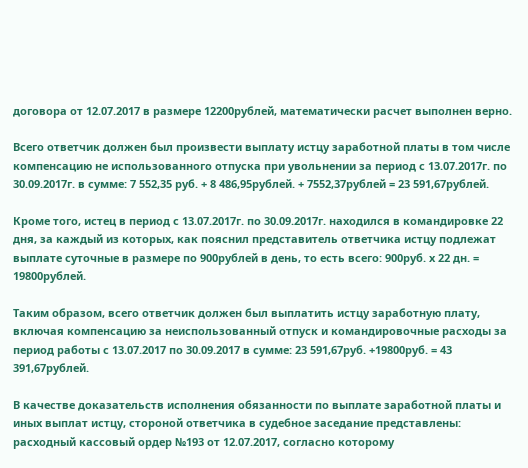договора от 12.07.2017 в размере 12200рублей, математически расчет выполнен верно.

Всего ответчик должен был произвести выплату истцу заработной платы в том числе компенсацию не использованного отпуска при увольнении за период с 13.07.2017г. по 30.09.2017г. в сумме: 7 552,35 руб. + 8 486,95рублей. + 7552,37рублей = 23 591,67рублей.

Кроме того, истец в период с 13.07.2017г. по 30.09.2017г. находился в командировке 22 дня, за каждый из которых, как пояснил представитель ответчика истцу подлежат выплате суточные в размере по 900рублей в день, то есть всего: 900руб. х 22 дн. = 19800рублей.

Таким образом, всего ответчик должен был выплатить истцу заработную плату, включая компенсацию за неиспользованный отпуск и командировочные расходы за период работы с 13.07.2017 по 30.09.2017 в сумме: 23 591,67руб. +19800руб. = 43 391,67рублей.

В качестве доказательств исполнения обязанности по выплате заработной платы и иных выплат истцу, стороной ответчика в судебное заседание представлены: расходный кассовый ордер №193 от 12.07.2017, согласно которому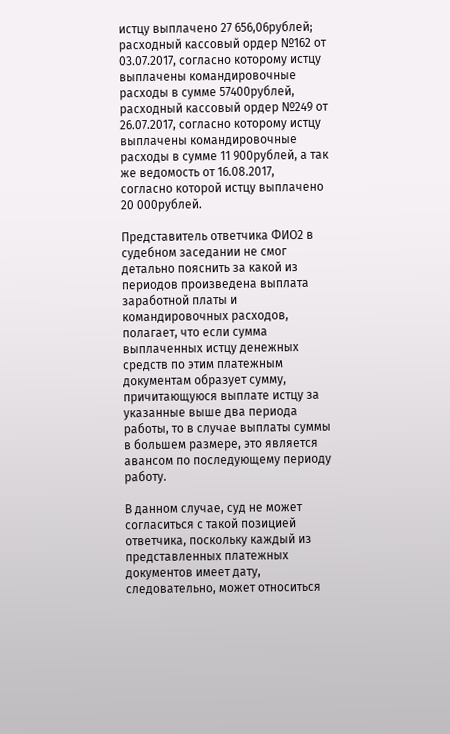истцу выплачено 27 656,06рублей; расходный кассовый ордер №162 от 03.07.2017, согласно которому истцу выплачены командировочные расходы в сумме 57400рублей, расходный кассовый ордер №249 от 26.07.2017, согласно которому истцу выплачены командировочные расходы в сумме 11 900рублей, а так же ведомость от 16.08.2017, согласно которой истцу выплачено 20 000рублей.

Представитель ответчика ФИО2 в судебном заседании не смог детально пояснить за какой из периодов произведена выплата заработной платы и командировочных расходов, полагает, что если сумма выплаченных истцу денежных средств по этим платежным документам образует сумму, причитающуюся выплате истцу за указанные выше два периода работы, то в случае выплаты суммы в большем размере, это является авансом по последующему периоду работу.

В данном случае, суд не может согласиться с такой позицией ответчика, поскольку каждый из представленных платежных документов имеет дату, следовательно, может относиться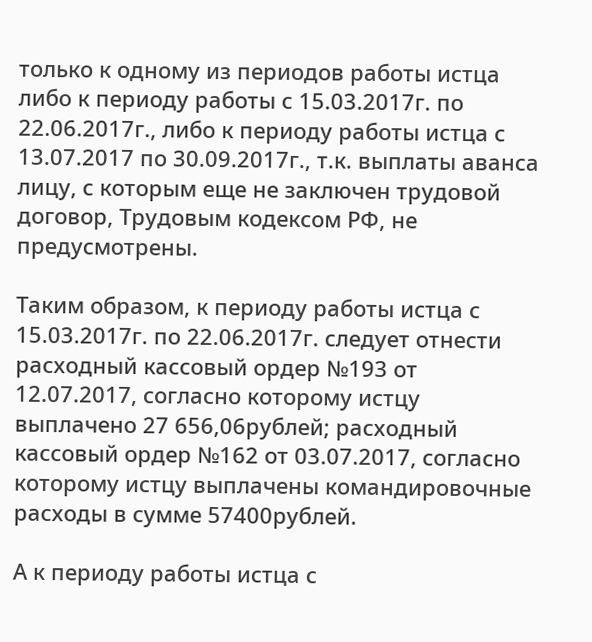только к одному из периодов работы истца либо к периоду работы с 15.03.2017г. по 22.06.2017г., либо к периоду работы истца с 13.07.2017 по 30.09.2017г., т.к. выплаты аванса лицу, с которым еще не заключен трудовой договор, Трудовым кодексом РФ, не предусмотрены.

Таким образом, к периоду работы истца с 15.03.2017г. по 22.06.2017г. следует отнести расходный кассовый ордер №193 от 12.07.2017, согласно которому истцу выплачено 27 656,06рублей; расходный кассовый ордер №162 от 03.07.2017, согласно которому истцу выплачены командировочные расходы в сумме 57400рублей.

А к периоду работы истца с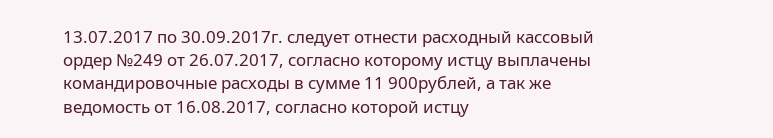13.07.2017 по 30.09.2017г. следует отнести расходный кассовый ордер №249 от 26.07.2017, согласно которому истцу выплачены командировочные расходы в сумме 11 900рублей, а так же ведомость от 16.08.2017, согласно которой истцу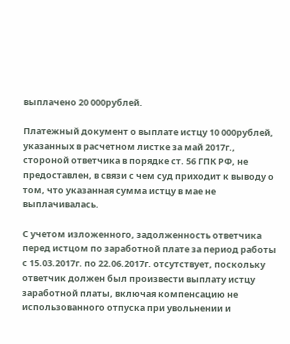выплачено 20 000рублей.

Платежный документ о выплате истцу 10 000рублей, указанных в расчетном листке за май 2017г., стороной ответчика в порядке ст. 56 ГПК РФ, не предоставлен, в связи с чем суд приходит к выводу о том, что указанная сумма истцу в мае не выплачивалась.

С учетом изложенного, задолженность ответчика перед истцом по заработной плате за период работы с 15.03.2017г. по 22.06.2017г. отсутствует, поскольку ответчик должен был произвести выплату истцу заработной платы, включая компенсацию не использованного отпуска при увольнении и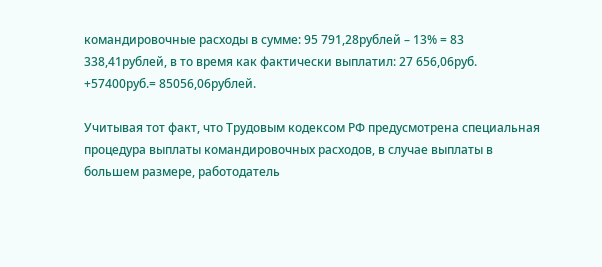командировочные расходы в сумме: 95 791,28рублей – 13% = 83 338,41рублей, в то время как фактически выплатил: 27 656,06руб. +57400руб.= 85056,06рублей.

Учитывая тот факт, что Трудовым кодексом РФ предусмотрена специальная процедура выплаты командировочных расходов, в случае выплаты в большем размере, работодатель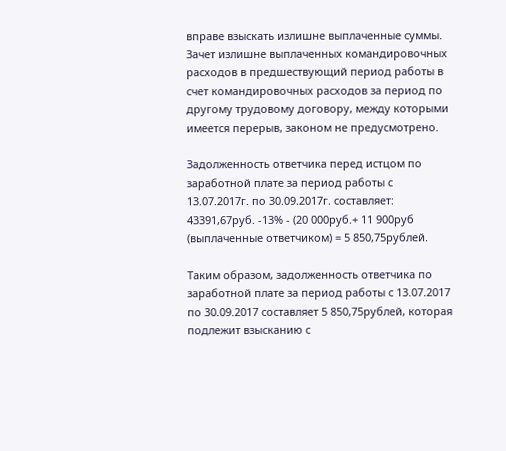вправе взыскать излишне выплаченные суммы. Зачет излишне выплаченных командировочных расходов в предшествующий период работы в счет командировочных расходов за период по другому трудовому договору, между которыми имеется перерыв, законом не предусмотрено.

Задолженность ответчика перед истцом по заработной плате за период работы с 13.07.2017г. по 30.09.2017г. составляет: 43391,67руб. -13% - (20 000руб.+ 11 900руб (выплаченные ответчиком) = 5 850,75рублей.

Таким образом, задолженность ответчика по заработной плате за период работы с 13.07.2017 по 30.09.2017 составляет 5 850,75рублей, которая подлежит взысканию с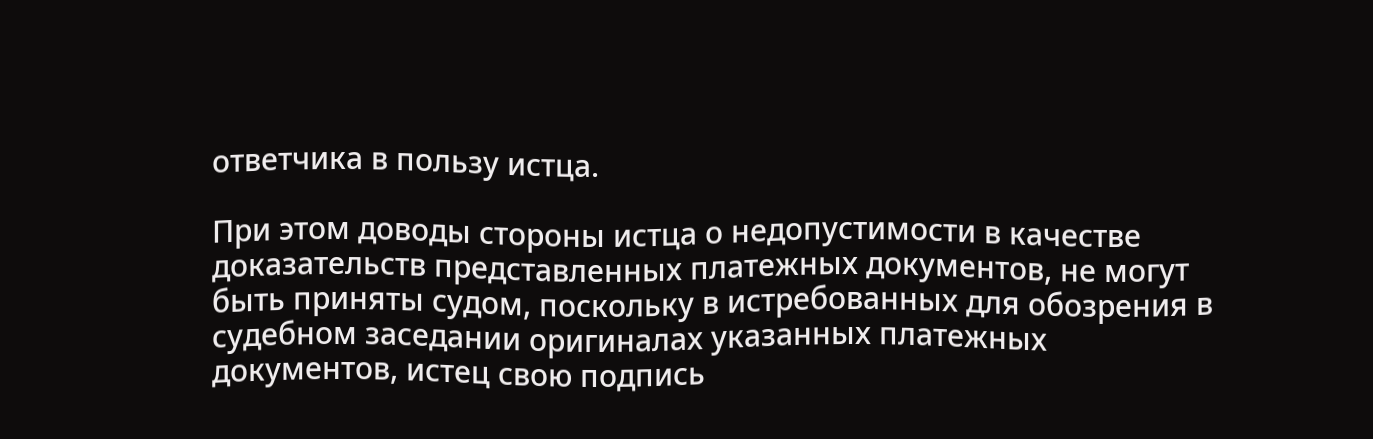ответчика в пользу истца.

При этом доводы стороны истца о недопустимости в качестве доказательств представленных платежных документов, не могут быть приняты судом, поскольку в истребованных для обозрения в судебном заседании оригиналах указанных платежных документов, истец свою подпись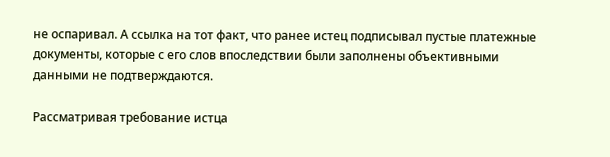не оспаривал. А ссылка на тот факт, что ранее истец подписывал пустые платежные документы, которые с его слов впоследствии были заполнены объективными данными не подтверждаются.

Рассматривая требование истца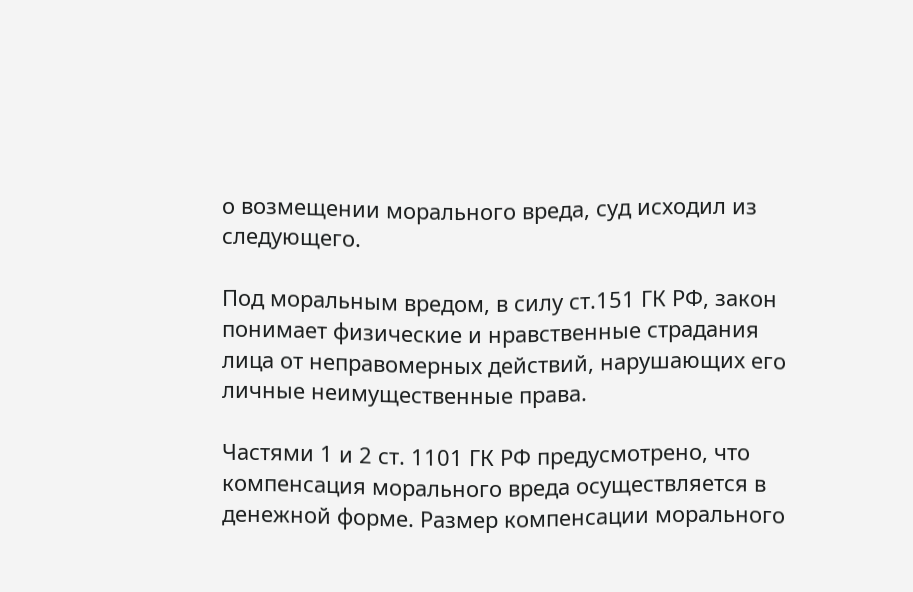о возмещении морального вреда, суд исходил из следующего.

Под моральным вредом, в силу ст.151 ГК РФ, закон понимает физические и нравственные страдания лица от неправомерных действий, нарушающих его личные неимущественные права.

Частями 1 и 2 ст. 1101 ГК РФ предусмотрено, что компенсация морального вреда осуществляется в денежной форме. Размер компенсации морального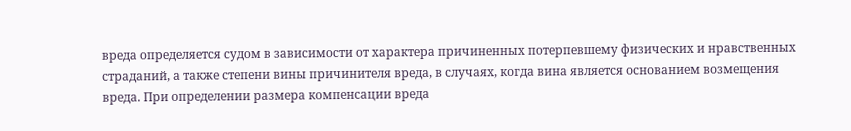вреда определяется судом в зависимости от характера причиненных потерпевшему физических и нравственных страданий, а также степени вины причинителя вреда, в случаях, когда вина является основанием возмещения вреда. При определении размера компенсации вреда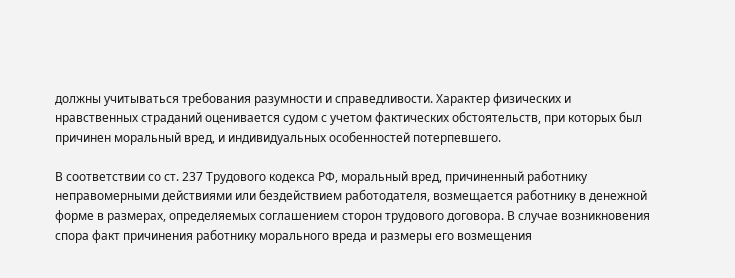должны учитываться требования разумности и справедливости. Характер физических и нравственных страданий оценивается судом с учетом фактических обстоятельств, при которых был причинен моральный вред, и индивидуальных особенностей потерпевшего.

В соответствии со ст. 237 Трудового кодекса РФ, моральный вред, причиненный работнику неправомерными действиями или бездействием работодателя, возмещается работнику в денежной форме в размерах, определяемых соглашением сторон трудового договора. В случае возникновения спора факт причинения работнику морального вреда и размеры его возмещения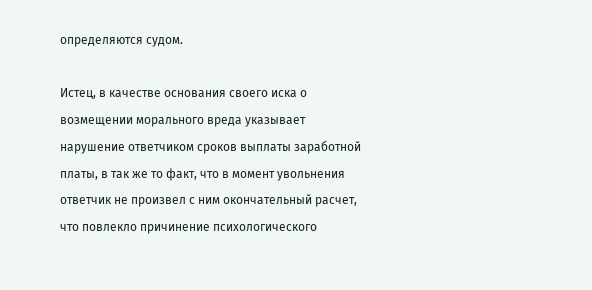определяются судом.

Истец, в качестве основания своего иска о возмещении морального вреда указывает нарушение ответчиком сроков выплаты заработной платы, в так же то факт, что в момент увольнения ответчик не произвел с ним окончательный расчет, что повлекло причинение психологического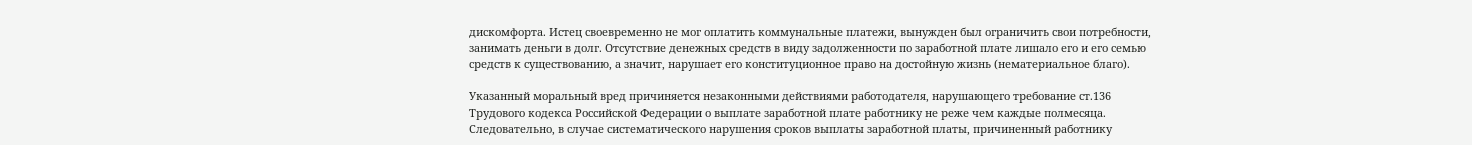дискомфорта. Истец своевременно не мог оплатить коммунальные платежи, вынужден был ограничить свои потребности, занимать деньги в долг. Отсутствие денежных средств в виду задолженности по заработной плате лишало его и его семью средств к существованию, а значит, нарушает его конституционное право на достойную жизнь (нематериальное благо).

Указанный моральный вред причиняется незаконными действиями работодателя, нарушающего требование ст.136 Трудового кодекса Российской Федерации о выплате заработной плате работнику не реже чем каждые полмесяца. Следовательно, в случае систематического нарушения сроков выплаты заработной платы, причиненный работнику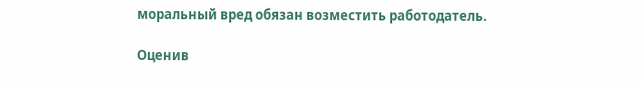моральный вред обязан возместить работодатель.

Оценив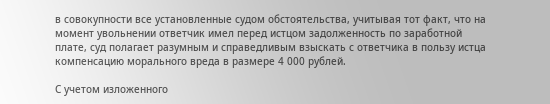в совокупности все установленные судом обстоятельства, учитывая тот факт, что на момент увольнении ответчик имел перед истцом задолженность по заработной плате, суд полагает разумным и справедливым взыскать с ответчика в пользу истца компенсацию морального вреда в размере 4 000 рублей.

С учетом изложенного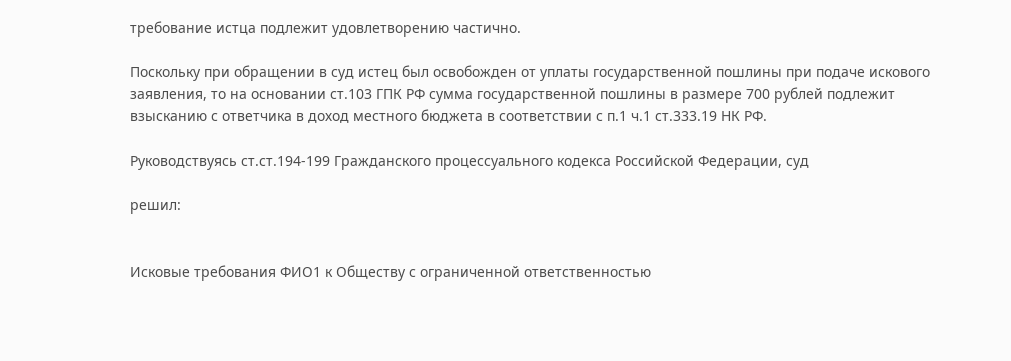требование истца подлежит удовлетворению частично.

Поскольку при обращении в суд истец был освобожден от уплаты государственной пошлины при подаче искового заявления, то на основании ст.103 ГПК РФ сумма государственной пошлины в размере 700 рублей подлежит взысканию с ответчика в доход местного бюджета в соответствии с п.1 ч.1 ст.333.19 НК РФ.

Руководствуясь ст.ст.194-199 Гражданского процессуального кодекса Российской Федерации, суд

решил:


Исковые требования ФИО1 к Обществу с ограниченной ответственностью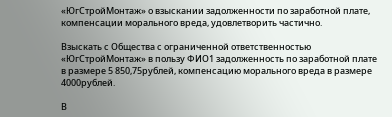«ЮгСтройМонтаж» о взыскании задолженности по заработной плате, компенсации морального вреда, удовлетворить частично.

Взыскать с Общества с ограниченной ответственностью «ЮгСтройМонтаж» в пользу ФИО1 задолженность по заработной плате в размере 5 850,75рублей, компенсацию морального вреда в размере 4000рублей.

В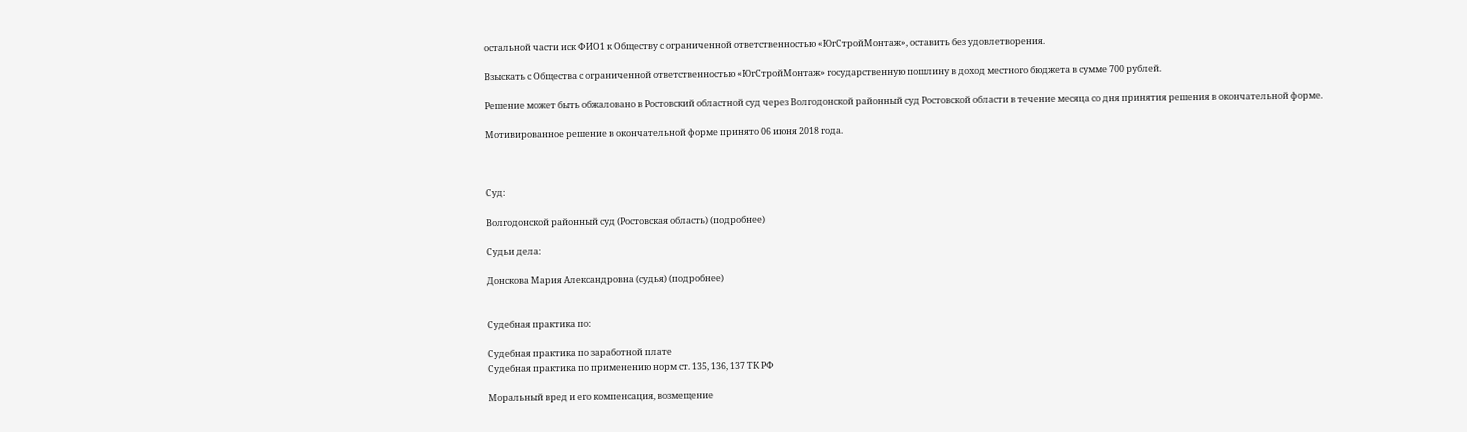остальной части иск ФИО1 к Обществу с ограниченной ответственностью «ЮгСтройМонтаж», оставить без удовлетворения.

Взыскать с Общества с ограниченной ответственностью «ЮгСтройМонтаж» государственную пошлину в доход местного бюджета в сумме 700 рублей.

Решение может быть обжаловано в Ростовский областной суд через Волгодонской районный суд Ростовской области в течение месяца со дня принятия решения в окончательной форме.

Мотивированное решение в окончательной форме принято 06 июня 2018 года.



Суд:

Волгодонской районный суд (Ростовская область) (подробнее)

Судьи дела:

Донскова Мария Александровна (судья) (подробнее)


Судебная практика по:

Судебная практика по заработной плате
Судебная практика по применению норм ст. 135, 136, 137 ТК РФ

Моральный вред и его компенсация, возмещение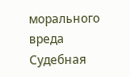морального вреда
Судебная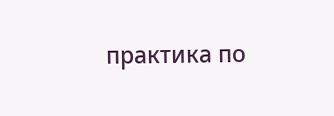практика по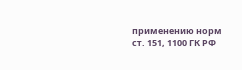применению норм ст. 151, 1100 ГК РФ